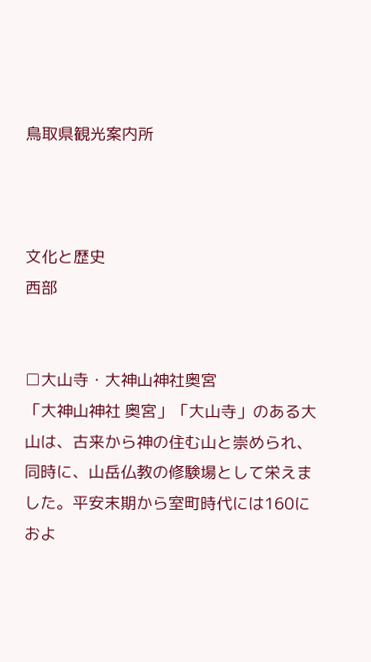鳥取県観光案内所



文化と歴史
西部


□大山寺・大神山神社奥宮
「大神山神社 奥宮」「大山寺」のある大山は、古来から神の住む山と崇められ、同時に、山岳仏教の修験場として栄えました。平安末期から室町時代には160におよ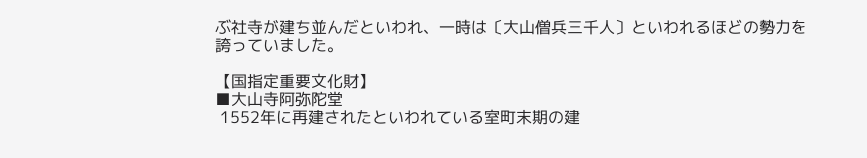ぶ社寺が建ち並んだといわれ、一時は〔大山僧兵三千人〕といわれるほどの勢力を誇っていました。

【国指定重要文化財】
■大山寺阿弥陀堂
 1552年に再建されたといわれている室町末期の建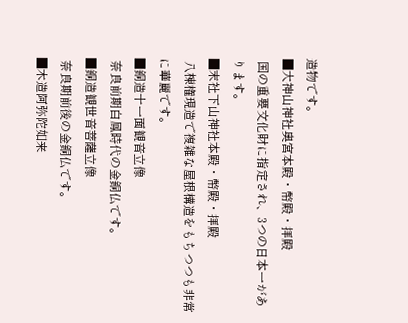造物です。
■大神山神社奥宮本殿・幣殿・拝殿
 国の重要文化財に指定され、3つの日本一があります。
■末社下山神社本殿・幣殿・拝殿
 八棟権現造で複雑な屋根構造をもちつつも非常に華麗です。
■銅造十一面観音立像
 奈良前期白鳳時代の金銅仏です。
■銅造観世音菩薩立像
 奈良期前後の金銅仏です。
■木造阿弥陀如来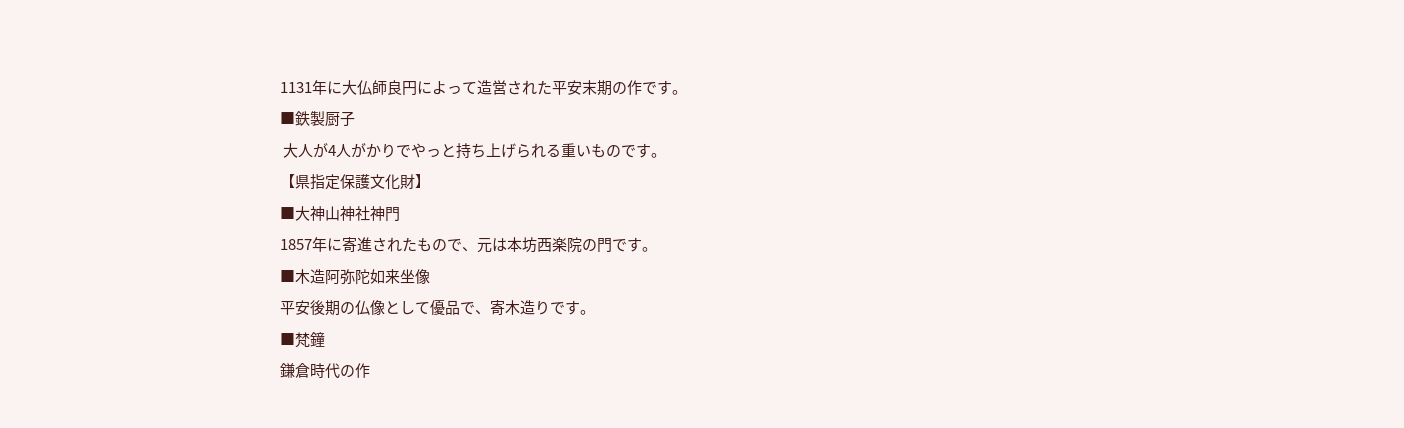1131年に大仏師良円によって造営された平安末期の作です。
■鉄製厨子
 大人が4人がかりでやっと持ち上げられる重いものです。
【県指定保護文化財】
■大神山神社神門
1857年に寄進されたもので、元は本坊西楽院の門です。
■木造阿弥陀如来坐像
平安後期の仏像として優品で、寄木造りです。
■梵鐘
鎌倉時代の作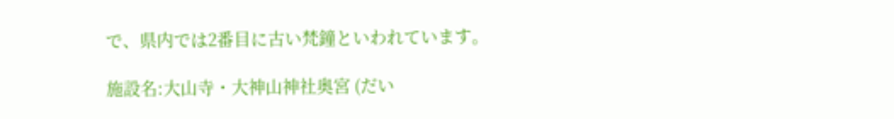で、県内では2番目に古い梵鐘といわれています。

施設名:大山寺・大神山神社奥宮 (だい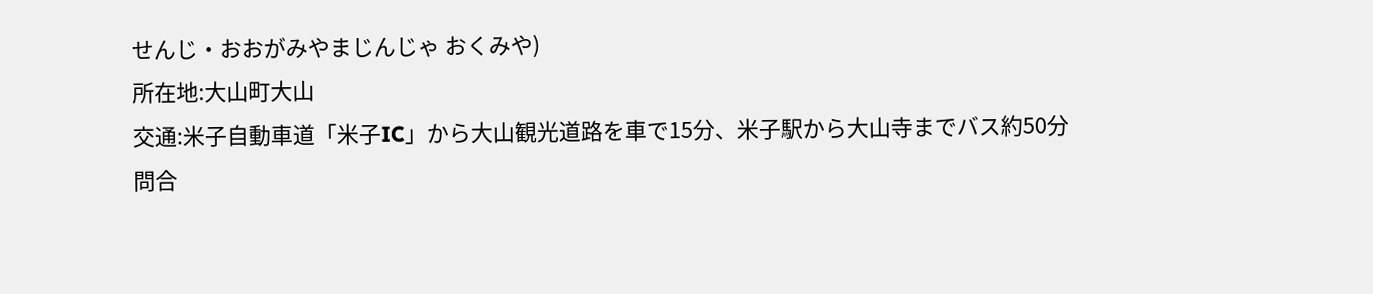せんじ・おおがみやまじんじゃ おくみや)
所在地:大山町大山
交通:米子自動車道「米子IC」から大山観光道路を車で15分、米子駅から大山寺までバス約50分
問合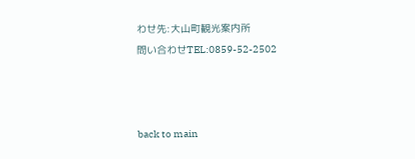わせ先:大山町観光案内所
問い合わせTEL:0859-52-2502



back to main